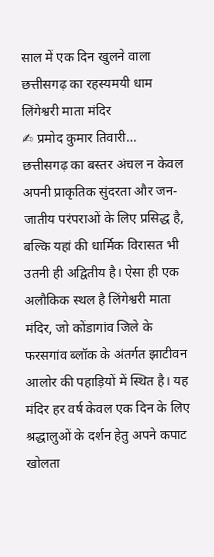साल में एक दिन खुलने वाला छत्तीसगढ़ का रहस्यमयी धाम लिंगेश्वरी माता मंदिर
✍ प्रमोद कुमार तिवारी…
छत्तीसगढ़ का बस्तर अंचल न केवल अपनी प्राकृतिक सुंदरता और जन- जातीय परंपराओं के लिए प्रसिद्ध है, बल्कि यहां की धार्मिक विरासत भी उतनी ही अद्वितीय है। ऐसा ही एक अलौकिक स्थल है लिंगेश्वरी माता मंदिर, जो कोंडागांव जिले के फरसगांव ब्लॉक के अंतर्गत झाटीवन आलोर की पहाड़ियों में स्थित है। यह मंदिर हर वर्ष केवल एक दिन के लिए श्रद्धालुओं के दर्शन हेतु अपने कपाट खोलता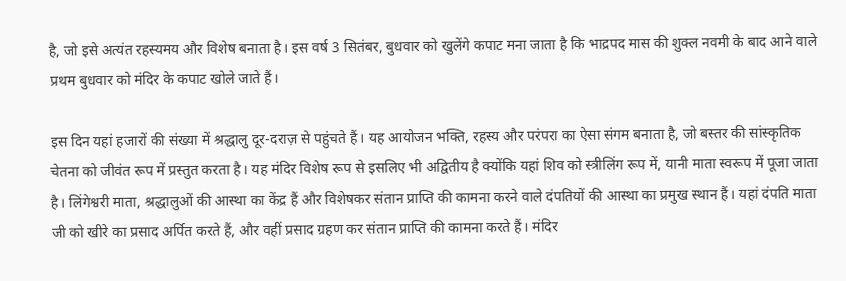है, जो इसे अत्यंत रहस्यमय और विशेष बनाता है। इस वर्ष 3 सितंबर, बुधवार को खुलेंगे कपाट मना जाता है कि भाद्रपद मास की शुक्ल नवमी के बाद आने वाले प्रथम बुधवार को मंदिर के कपाट खोले जाते हैं।

इस दिन यहां हजारों की संख्या में श्रद्धालु दूर-दराज़ से पहुंचते हैं। यह आयोजन भक्ति, रहस्य और परंपरा का ऐसा संगम बनाता है, जो बस्तर की सांस्कृतिक चेतना को जीवंत रूप में प्रस्तुत करता है। यह मंदिर विशेष रूप से इसलिए भी अद्वितीय है क्योंकि यहां शिव को स्त्रीलिंग रूप में, यानी माता स्वरूप में पूजा जाता है। लिंगेश्वरी माता, श्रद्धालुओं की आस्था का केंद्र हैं और विशेषकर संतान प्राप्ति की कामना करने वाले दंपतियों की आस्था का प्रमुख स्थान हैं। यहां दंपति माता जी को खीरे का प्रसाद अर्पित करते हैं, और वहीं प्रसाद ग्रहण कर संतान प्राप्ति की कामना करते हैं। मंदिर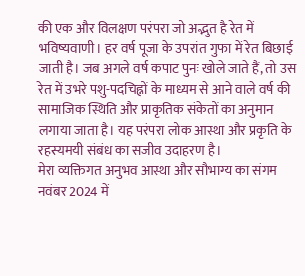की एक और विलक्षण परंपरा जो अद्भुत है रेत में भविष्यवाणी। हर वर्ष पूजा के उपरांत गुफा में रेत बिछाई जाती है। जब अगले वर्ष कपाट पुनः खोले जाते हैं, तो उस रेत में उभरे पशु-पदचिह्नों के माध्यम से आने वाले वर्ष की सामाजिक स्थिति और प्राकृतिक संकेतों का अनुमान लगाया जाता है। यह परंपरा लोक आस्था और प्रकृति के रहस्यमयी संबंध का सजीव उदाहरण है।
मेरा व्यक्तिगत अनुभव आस्था और सौभाग्य का संगम नवंबर 2024 में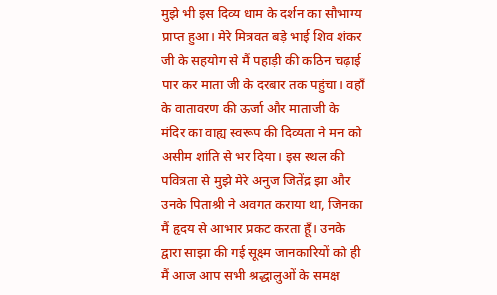मुझे भी इस दिव्य धाम के दर्शन का सौभाग्य प्राप्त हुआ। मेरे मित्रवत बड़े भाई शिव शंकर जी के सहयोग से मैं पहाड़ी की कठिन चढ़ाई पार कर माता जी के दरबार तक पहुंचा। वहाँ के वातावरण की ऊर्जा और माताजी के मंदिर का वाह्य स्वरूप की दिव्यता ने मन को असीम शांति से भर दिया। इस स्थल की पवित्रता से मुझे मेरे अनुज जितेंद्र झा और उनके पिताश्री ने अवगत कराया था, जिनका मैं हृदय से आभार प्रकट करता हूँ। उनके द्वारा साझा की गई सूक्ष्म जानकारियों को ही मैं आज आप सभी श्रद्धालुओं के समक्ष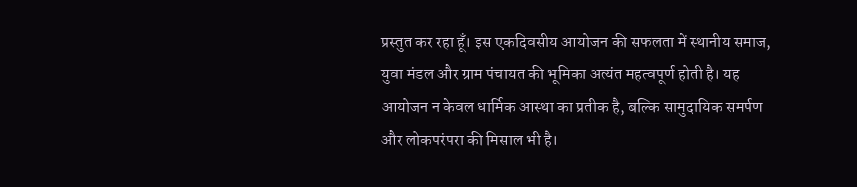प्रस्तुत कर रहा हूँ। इस एकदिवसीय आयोजन की सफलता में स्थानीय समाज, युवा मंडल और ग्राम पंचायत की भूमिका अत्यंत महत्वपूर्ण होती है। यह आयोजन न केवल धार्मिक आस्था का प्रतीक है, बल्कि सामुदायिक समर्पण और लोकपरंपरा की मिसाल भी है।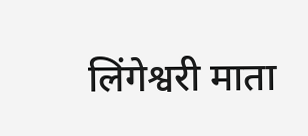लिंगेश्वरी माता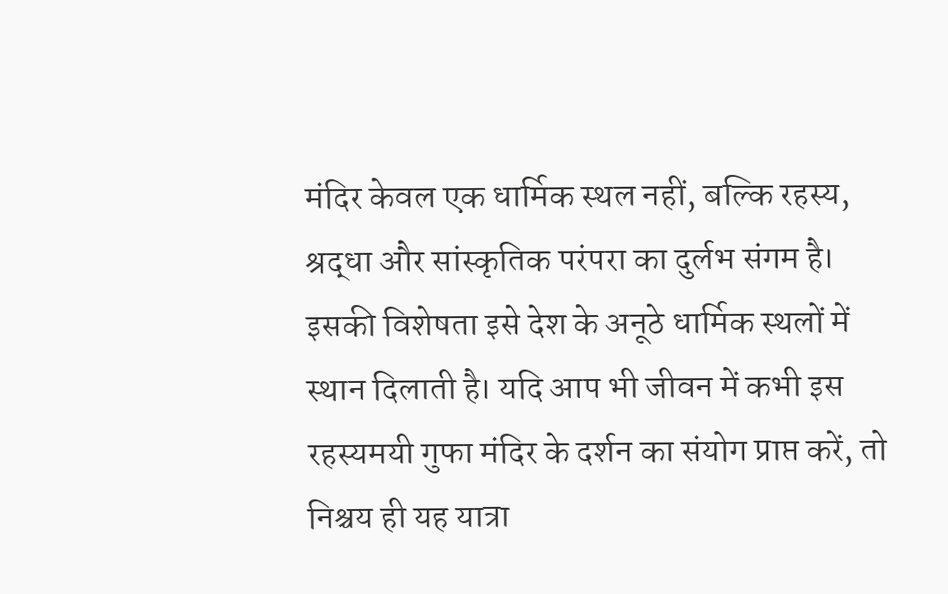मंदिर केवल एक धार्मिक स्थल नहीं, बल्कि रहस्य, श्रद्धा और सांस्कृतिक परंपरा का दुर्लभ संगम है। इसकी विशेषता इसे देश के अनूठे धार्मिक स्थलों में स्थान दिलाती है। यदि आप भी जीवन में कभी इस रहस्यमयी गुफा मंदिर के दर्शन का संयोग प्राप्त करें, तो निश्चय ही यह यात्रा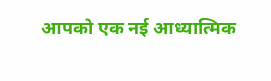आपको एक नई आध्यात्मिक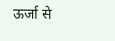ऊर्जा से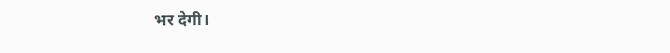भर देगी।